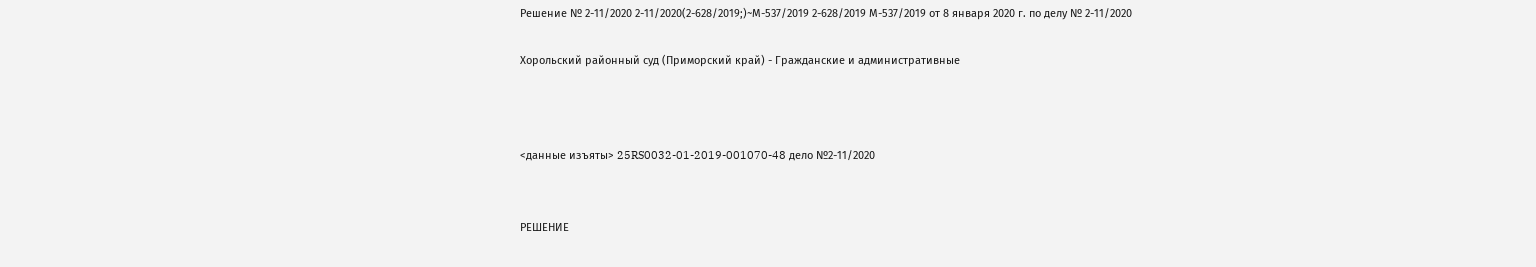Решение № 2-11/2020 2-11/2020(2-628/2019;)~М-537/2019 2-628/2019 М-537/2019 от 8 января 2020 г. по делу № 2-11/2020

Хорольский районный суд (Приморский край) - Гражданские и административные



<данные изъяты> 25RS0032-01-2019-001070-48 дело №2-11/2020


РЕШЕНИЕ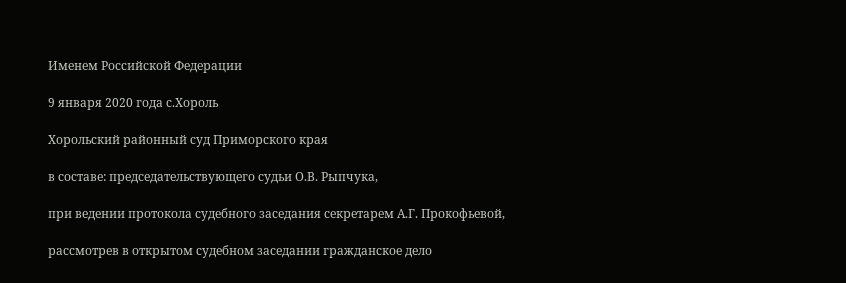Именем Российской Федерации

9 января 2020 года с.Хороль

Хорольский районный суд Приморского края

в составе: председательствующего судьи О.В. Рыпчука,

при ведении протокола судебного заседания секретарем А.Г. Прокофьевой,

рассмотрев в открытом судебном заседании гражданское дело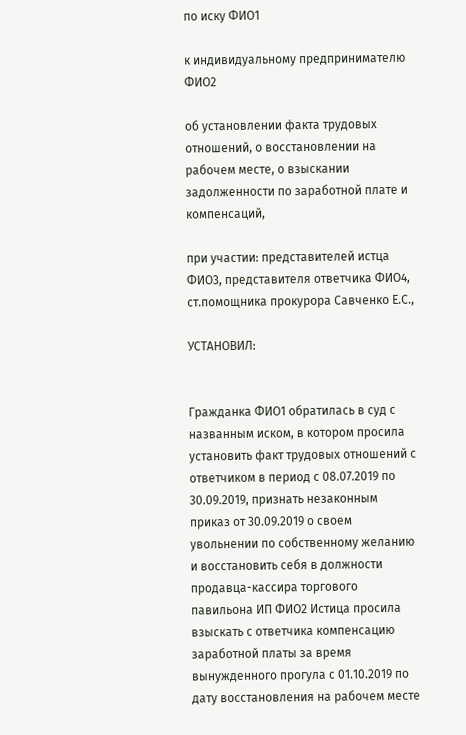по иску ФИО1

к индивидуальному предпринимателю ФИО2

об установлении факта трудовых отношений, о восстановлении на рабочем месте, о взыскании задолженности по заработной плате и компенсаций,

при участии: представителей истца ФИО3, представителя ответчика ФИО4, ст.помощника прокурора Савченко Е.С.,

УСТАНОВИЛ:


Гражданка ФИО1 обратилась в суд с названным иском, в котором просила установить факт трудовых отношений с ответчиком в период с 08.07.2019 по 30.09.2019, признать незаконным приказ от 30.09.2019 о своем увольнении по собственному желанию и восстановить себя в должности продавца-кассира торгового павильона ИП ФИО2 Истица просила взыскать с ответчика компенсацию заработной платы за время вынужденного прогула с 01.10.2019 по дату восстановления на рабочем месте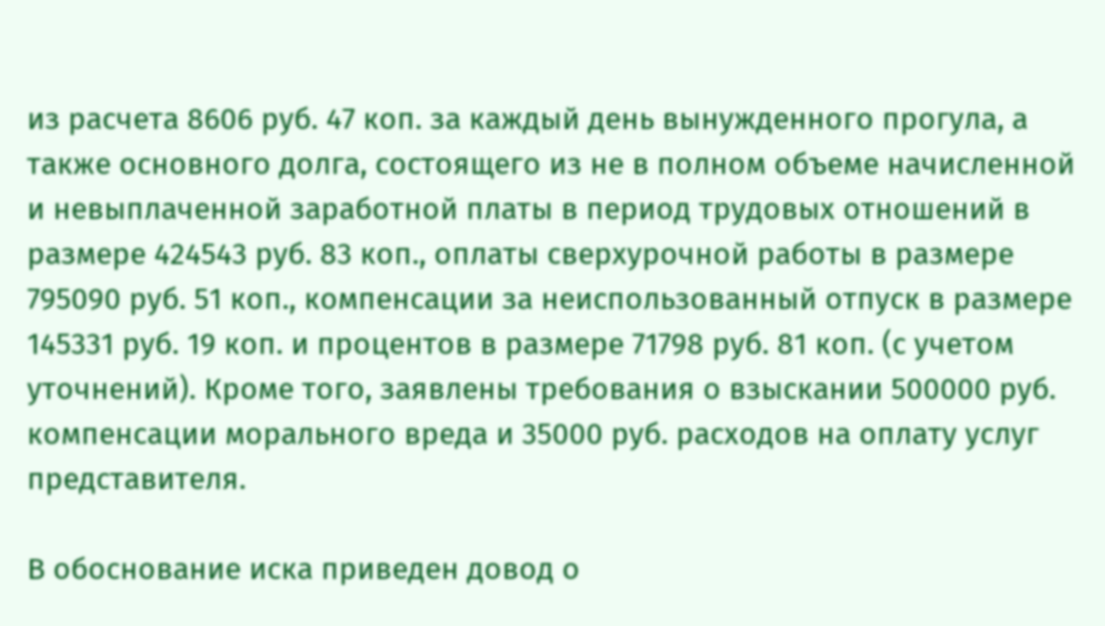из расчета 8606 руб. 47 коп. за каждый день вынужденного прогула, а также основного долга, состоящего из не в полном объеме начисленной и невыплаченной заработной платы в период трудовых отношений в размере 424543 руб. 83 коп., оплаты сверхурочной работы в размере 795090 руб. 51 коп., компенсации за неиспользованный отпуск в размере 145331 руб. 19 коп. и процентов в размере 71798 руб. 81 коп. (с учетом уточнений). Кроме того, заявлены требования о взыскании 500000 руб. компенсации морального вреда и 35000 руб. расходов на оплату услуг представителя.

В обоснование иска приведен довод о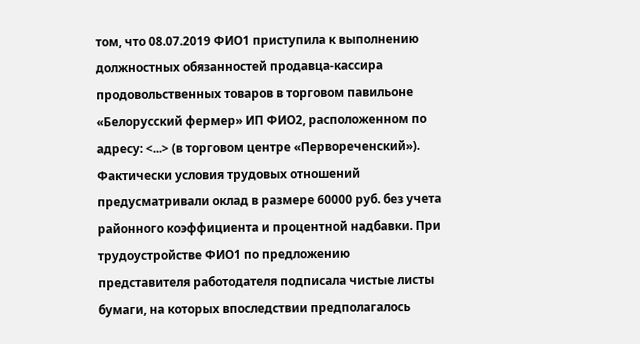том, что 08.07.2019 ФИО1 приступила к выполнению должностных обязанностей продавца-кассира продовольственных товаров в торговом павильоне «Белорусский фермер» ИП ФИО2, расположенном по адресу: <...> (в торговом центре «Первореченский»). Фактически условия трудовых отношений предусматривали оклад в размере 60000 руб. без учета районного коэффициента и процентной надбавки. При трудоустройстве ФИО1 по предложению представителя работодателя подписала чистые листы бумаги, на которых впоследствии предполагалось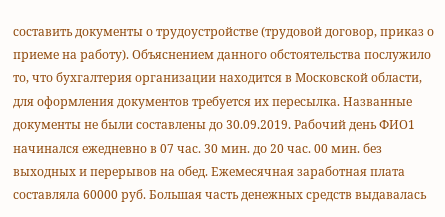составить документы о трудоустройстве (трудовой договор, приказ о приеме на работу). Объяснением данного обстоятельства послужило то, что бухгалтерия организации находится в Московской области, для оформления документов требуется их пересылка. Названные документы не были составлены до 30.09.2019. Рабочий день ФИО1 начинался ежедневно в 07 час. 30 мин. до 20 час. 00 мин. без выходных и перерывов на обед. Ежемесячная заработная плата составляла 60000 руб. Большая часть денежных средств выдавалась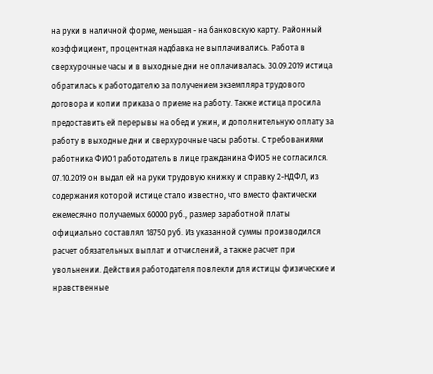на руки в наличной форме, меньшая - на банковскую карту. Районный коэффициент, процентная надбавка не выплачивались. Работа в сверхурочные часы и в выходные дни не оплачивалась. 30.09.2019 истица обратилась к работодателю за получением экземпляра трудового договора и копии приказа о приеме на работу. Также истица просила предоставить ей перерывы на обед и ужин, и дополнительную оплату за работу в выходные дни и сверхурочные часы работы. С требованиями работника ФИО1 работодатель в лице гражданина ФИО5 не согласился. 07.10.2019 он выдал ей на руки трудовую книжку и справку 2-НДФЛ, из содержания которой истице стало известно, что вместо фактически ежемесячно получаемых 60000 руб., размер заработной платы официально составлял 18750 руб. Из указанной суммы производился расчет обязательных выплат и отчислений, а также расчет при увольнении. Действия работодателя повлекли для истицы физические и нравственные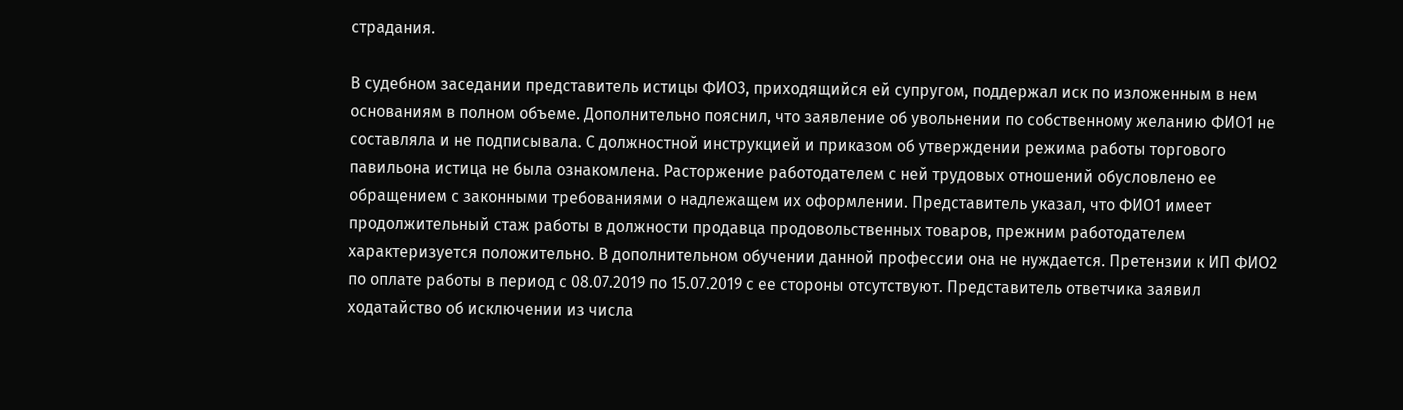страдания.

В судебном заседании представитель истицы ФИО3, приходящийся ей супругом, поддержал иск по изложенным в нем основаниям в полном объеме. Дополнительно пояснил, что заявление об увольнении по собственному желанию ФИО1 не составляла и не подписывала. С должностной инструкцией и приказом об утверждении режима работы торгового павильона истица не была ознакомлена. Расторжение работодателем с ней трудовых отношений обусловлено ее обращением с законными требованиями о надлежащем их оформлении. Представитель указал, что ФИО1 имеет продолжительный стаж работы в должности продавца продовольственных товаров, прежним работодателем характеризуется положительно. В дополнительном обучении данной профессии она не нуждается. Претензии к ИП ФИО2 по оплате работы в период с 08.07.2019 по 15.07.2019 с ее стороны отсутствуют. Представитель ответчика заявил ходатайство об исключении из числа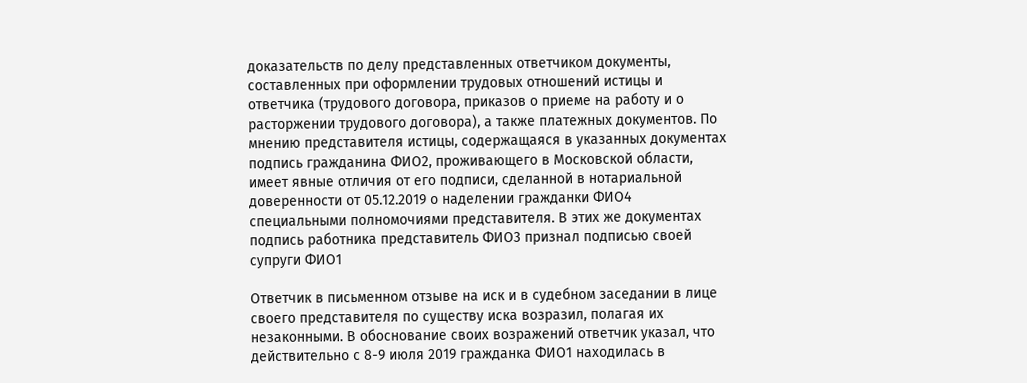доказательств по делу представленных ответчиком документы, составленных при оформлении трудовых отношений истицы и ответчика (трудового договора, приказов о приеме на работу и о расторжении трудового договора), а также платежных документов. По мнению представителя истицы, содержащаяся в указанных документах подпись гражданина ФИО2, проживающего в Московской области, имеет явные отличия от его подписи, сделанной в нотариальной доверенности от 05.12.2019 о наделении гражданки ФИО4 специальными полномочиями представителя. В этих же документах подпись работника представитель ФИО3 признал подписью своей супруги ФИО1

Ответчик в письменном отзыве на иск и в судебном заседании в лице своего представителя по существу иска возразил, полагая их незаконными. В обоснование своих возражений ответчик указал, что действительно с 8-9 июля 2019 гражданка ФИО1 находилась в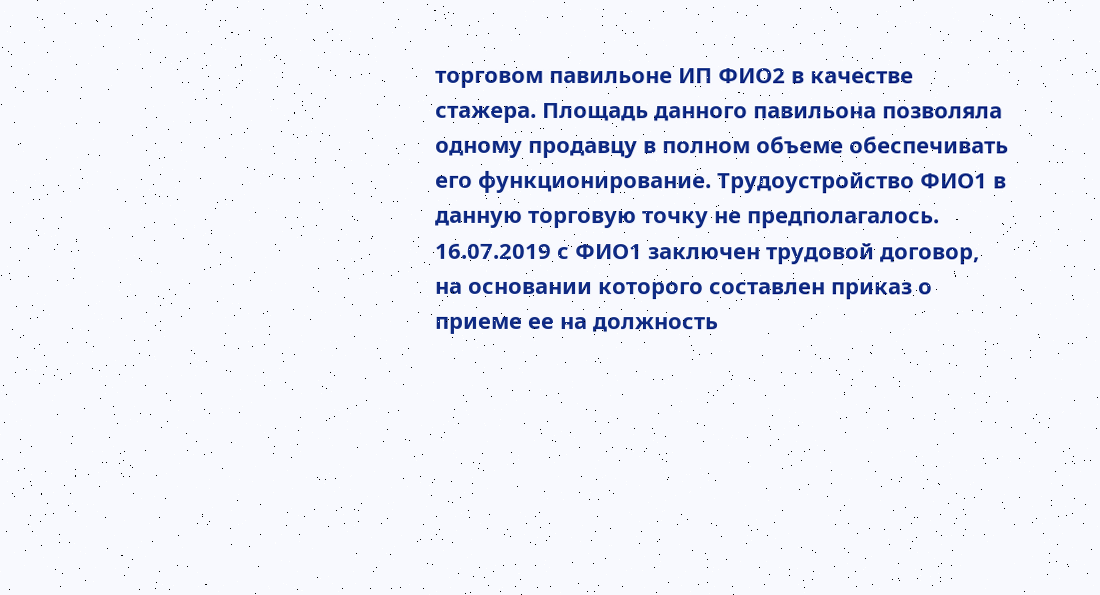торговом павильоне ИП ФИО2 в качестве стажера. Площадь данного павильона позволяла одному продавцу в полном объеме обеспечивать его функционирование. Трудоустройство ФИО1 в данную торговую точку не предполагалось. 16.07.2019 с ФИО1 заключен трудовой договор, на основании которого составлен приказ о приеме ее на должность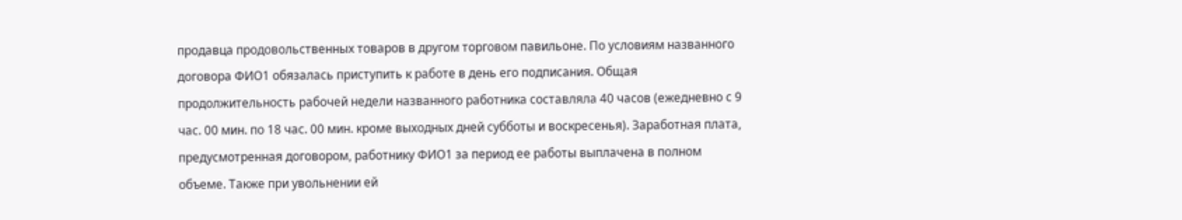продавца продовольственных товаров в другом торговом павильоне. По условиям названного договора ФИО1 обязалась приступить к работе в день его подписания. Общая продолжительность рабочей недели названного работника составляла 40 часов (ежедневно с 9 час. 00 мин. по 18 час. 00 мин. кроме выходных дней субботы и воскресенья). Заработная плата, предусмотренная договором, работнику ФИО1 за период ее работы выплачена в полном объеме. Также при увольнении ей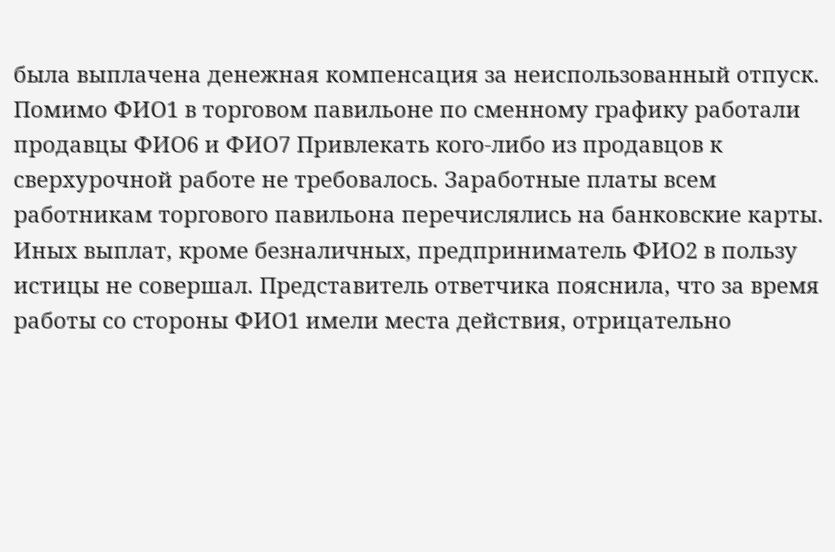была выплачена денежная компенсация за неиспользованный отпуск. Помимо ФИО1 в торговом павильоне по сменному графику работали продавцы ФИО6 и ФИО7 Привлекать кого-либо из продавцов к сверхурочной работе не требовалось. Заработные платы всем работникам торгового павильона перечислялись на банковские карты. Иных выплат, кроме безналичных, предприниматель ФИО2 в пользу истицы не совершал. Представитель ответчика пояснила, что за время работы со стороны ФИО1 имели места действия, отрицательно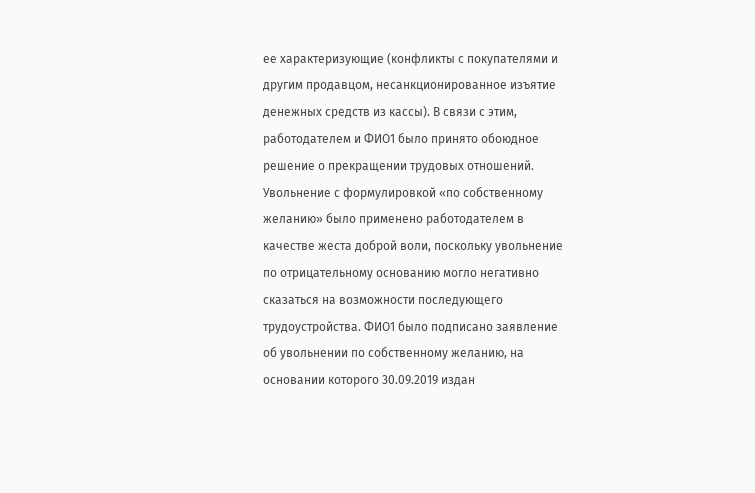ее характеризующие (конфликты с покупателями и другим продавцом, несанкционированное изъятие денежных средств из кассы). В связи с этим, работодателем и ФИО1 было принято обоюдное решение о прекращении трудовых отношений. Увольнение с формулировкой «по собственному желанию» было применено работодателем в качестве жеста доброй воли, поскольку увольнение по отрицательному основанию могло негативно сказаться на возможности последующего трудоустройства. ФИО1 было подписано заявление об увольнении по собственному желанию, на основании которого 30.09.2019 издан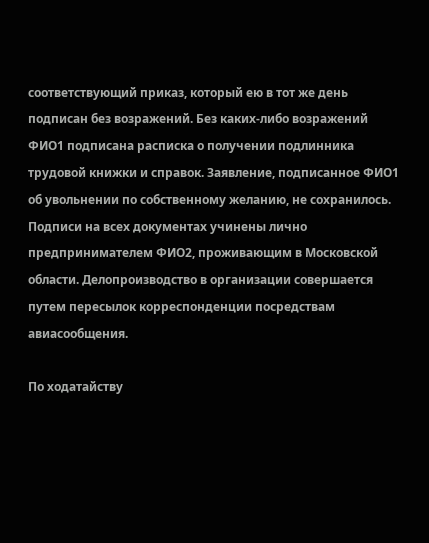соответствующий приказ, который ею в тот же день подписан без возражений. Без каких-либо возражений ФИО1 подписана расписка о получении подлинника трудовой книжки и справок. Заявление, подписанное ФИО1 об увольнении по собственному желанию, не сохранилось. Подписи на всех документах учинены лично предпринимателем ФИО2, проживающим в Московской области. Делопроизводство в организации совершается путем пересылок корреспонденции посредствам авиасообщения.

По ходатайству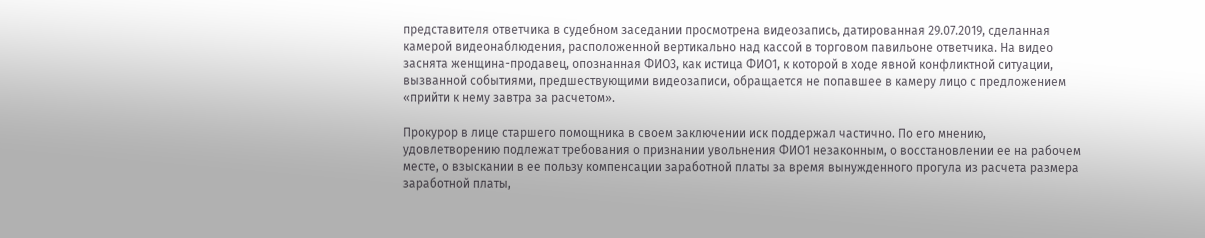представителя ответчика в судебном заседании просмотрена видеозапись, датированная 29.07.2019, сделанная камерой видеонаблюдения, расположенной вертикально над кассой в торговом павильоне ответчика. На видео заснята женщина-продавец, опознанная ФИО3, как истица ФИО1, к которой в ходе явной конфликтной ситуации, вызванной событиями, предшествующими видеозаписи, обращается не попавшее в камеру лицо с предложением «прийти к нему завтра за расчетом».

Прокурор в лице старшего помощника в своем заключении иск поддержал частично. По его мнению, удовлетворению подлежат требования о признании увольнения ФИО1 незаконным, о восстановлении ее на рабочем месте, о взыскании в ее пользу компенсации заработной платы за время вынужденного прогула из расчета размера заработной платы,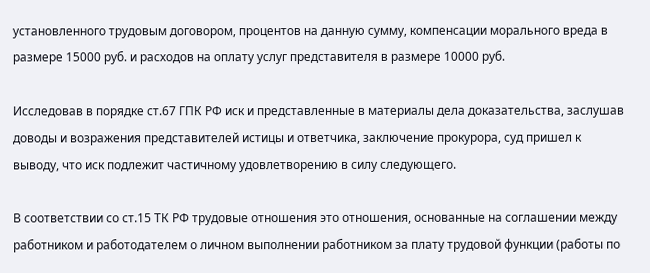установленного трудовым договором, процентов на данную сумму, компенсации морального вреда в размере 15000 руб. и расходов на оплату услуг представителя в размере 10000 руб.

Исследовав в порядке ст.67 ГПК РФ иск и представленные в материалы дела доказательства, заслушав доводы и возражения представителей истицы и ответчика, заключение прокурора, суд пришел к выводу, что иск подлежит частичному удовлетворению в силу следующего.

В соответствии со ст.15 ТК РФ трудовые отношения это отношения, основанные на соглашении между работником и работодателем о личном выполнении работником за плату трудовой функции (работы по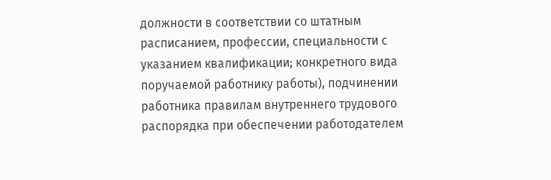должности в соответствии со штатным расписанием, профессии, специальности с указанием квалификации; конкретного вида поручаемой работнику работы), подчинении работника правилам внутреннего трудового распорядка при обеспечении работодателем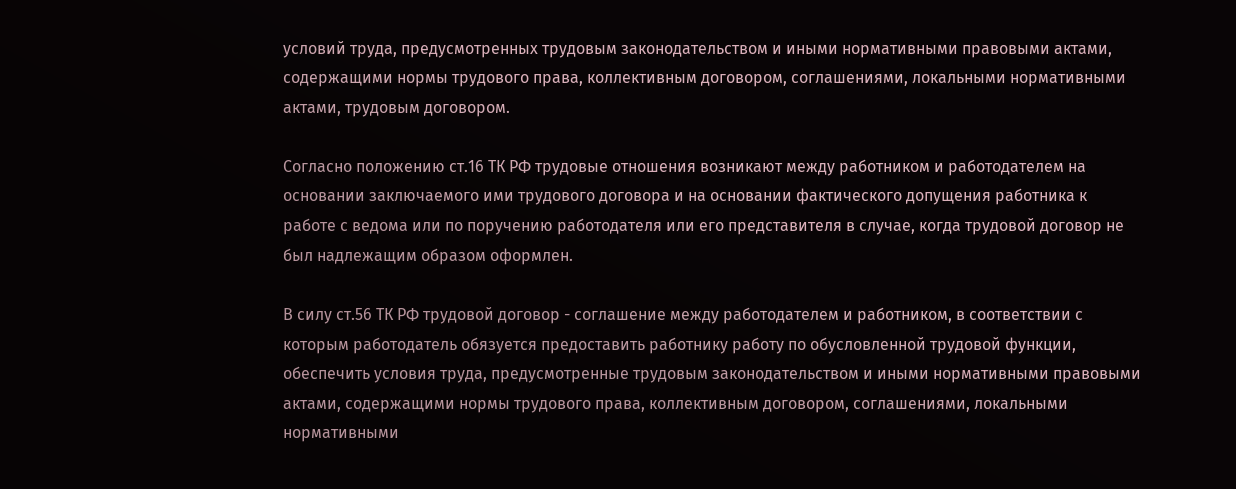условий труда, предусмотренных трудовым законодательством и иными нормативными правовыми актами, содержащими нормы трудового права, коллективным договором, соглашениями, локальными нормативными актами, трудовым договором.

Согласно положению ст.16 ТК РФ трудовые отношения возникают между работником и работодателем на основании заключаемого ими трудового договора и на основании фактического допущения работника к работе с ведома или по поручению работодателя или его представителя в случае, когда трудовой договор не был надлежащим образом оформлен.

В силу ст.56 ТК РФ трудовой договор - соглашение между работодателем и работником, в соответствии с которым работодатель обязуется предоставить работнику работу по обусловленной трудовой функции, обеспечить условия труда, предусмотренные трудовым законодательством и иными нормативными правовыми актами, содержащими нормы трудового права, коллективным договором, соглашениями, локальными нормативными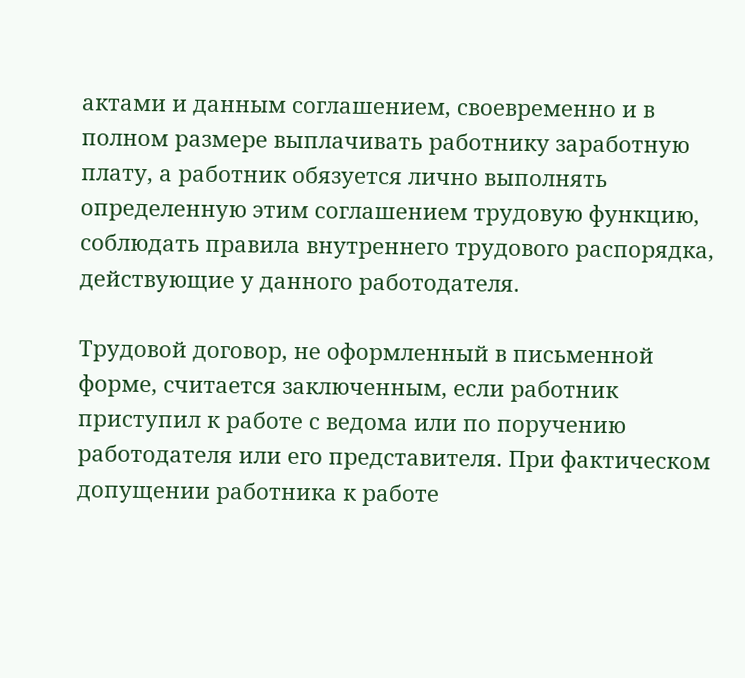актами и данным соглашением, своевременно и в полном размере выплачивать работнику заработную плату, а работник обязуется лично выполнять определенную этим соглашением трудовую функцию, соблюдать правила внутреннего трудового распорядка, действующие у данного работодателя.

Трудовой договор, не оформленный в письменной форме, считается заключенным, если работник приступил к работе с ведома или по поручению работодателя или его представителя. При фактическом допущении работника к работе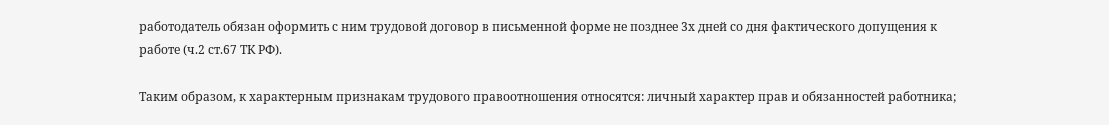работодатель обязан оформить с ним трудовой договор в письменной форме не позднее 3х дней со дня фактического допущения к работе (ч.2 ст.67 ТК РФ).

Таким образом, к характерным признакам трудового правоотношения относятся: личный характер прав и обязанностей работника;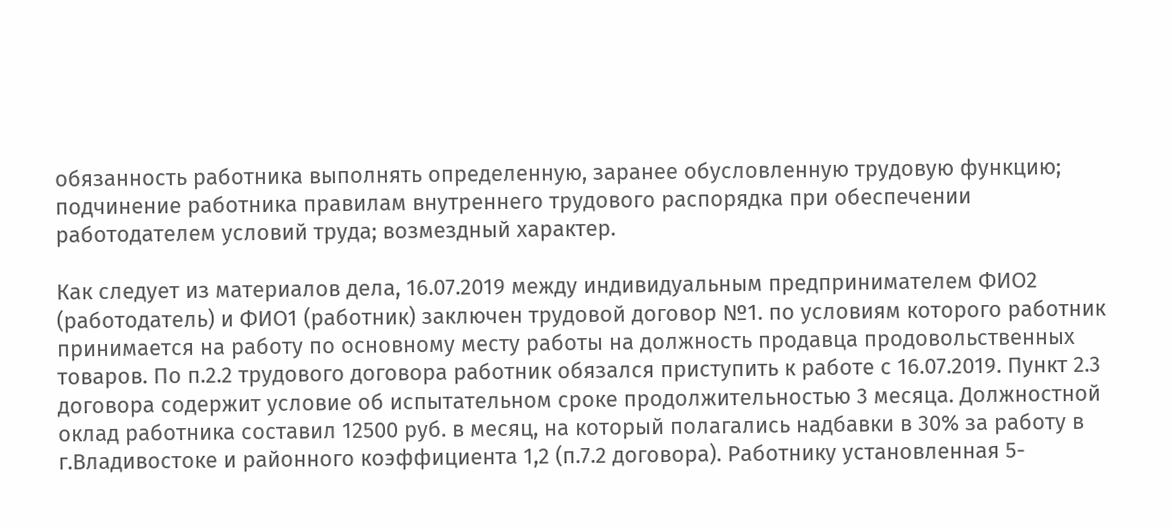обязанность работника выполнять определенную, заранее обусловленную трудовую функцию; подчинение работника правилам внутреннего трудового распорядка при обеспечении работодателем условий труда; возмездный характер.

Как следует из материалов дела, 16.07.2019 между индивидуальным предпринимателем ФИО2 (работодатель) и ФИО1 (работник) заключен трудовой договор №1. по условиям которого работник принимается на работу по основному месту работы на должность продавца продовольственных товаров. По п.2.2 трудового договора работник обязался приступить к работе с 16.07.2019. Пункт 2.3 договора содержит условие об испытательном сроке продолжительностью 3 месяца. Должностной оклад работника составил 12500 руб. в месяц, на который полагались надбавки в 30% за работу в г.Владивостоке и районного коэффициента 1,2 (п.7.2 договора). Работнику установленная 5-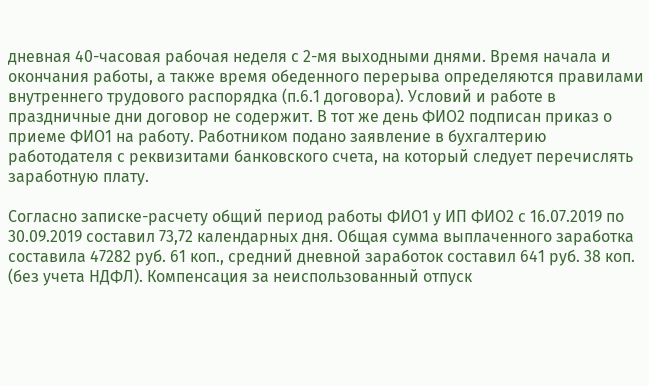дневная 40-часовая рабочая неделя с 2-мя выходными днями. Время начала и окончания работы, а также время обеденного перерыва определяются правилами внутреннего трудового распорядка (п.6.1 договора). Условий и работе в праздничные дни договор не содержит. В тот же день ФИО2 подписан приказ о приеме ФИО1 на работу. Работником подано заявление в бухгалтерию работодателя с реквизитами банковского счета, на который следует перечислять заработную плату.

Согласно записке-расчету общий период работы ФИО1 у ИП ФИО2 с 16.07.2019 по 30.09.2019 составил 73,72 календарных дня. Общая сумма выплаченного заработка составила 47282 руб. 61 коп., средний дневной заработок составил 641 руб. 38 коп. (без учета НДФЛ). Компенсация за неиспользованный отпуск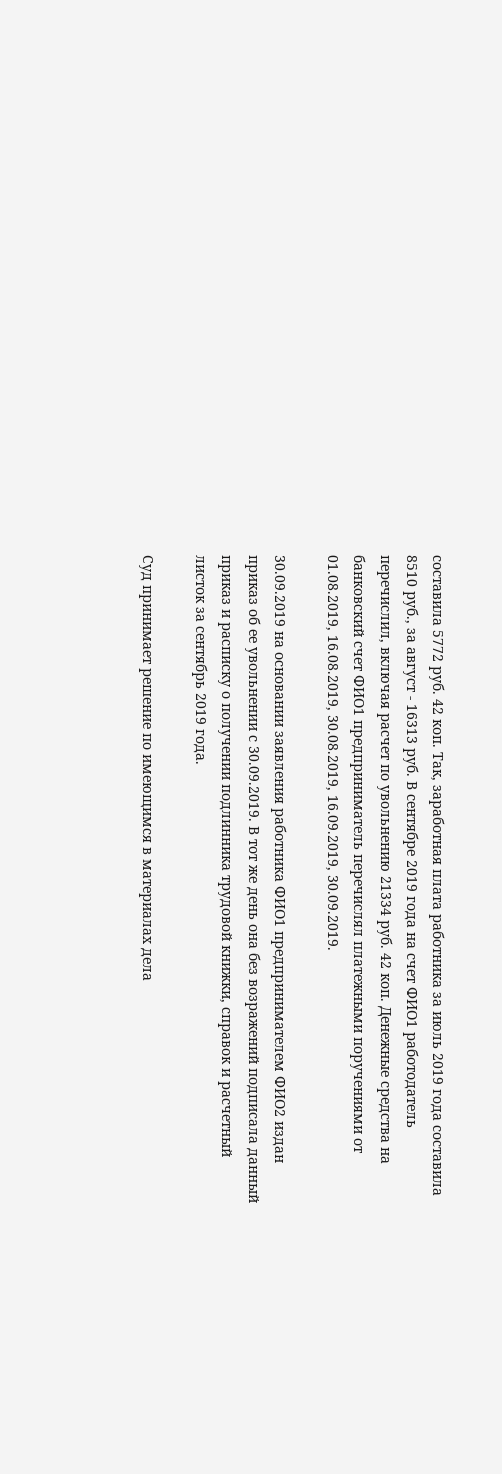составила 5772 руб. 42 коп. Так, заработная плата работника за июль 2019 года составила 8510 руб., за август - 16313 руб. В сентябре 2019 года на счет ФИО1 работодатель перечислил, включая расчет по увольнению 21334 руб. 42 коп. Денежные средства на банковский счет ФИО1 предприниматель перечислял платежными поручениями от 01.08.2019, 16.08.2019, 30.08.2019, 16.09.2019, 30.09.2019.

30.09.2019 на основании заявления работника ФИО1 предпринимателем ФИО2 издан приказ об ее увольнении с 30.09.2019. В тот же день она без возражений подписала данный приказ и расписку о получении подлинника трудовой книжки, справок и расчетный листок за сентябрь 2019 года.

Суд принимает решение по имеющимся в материалах дела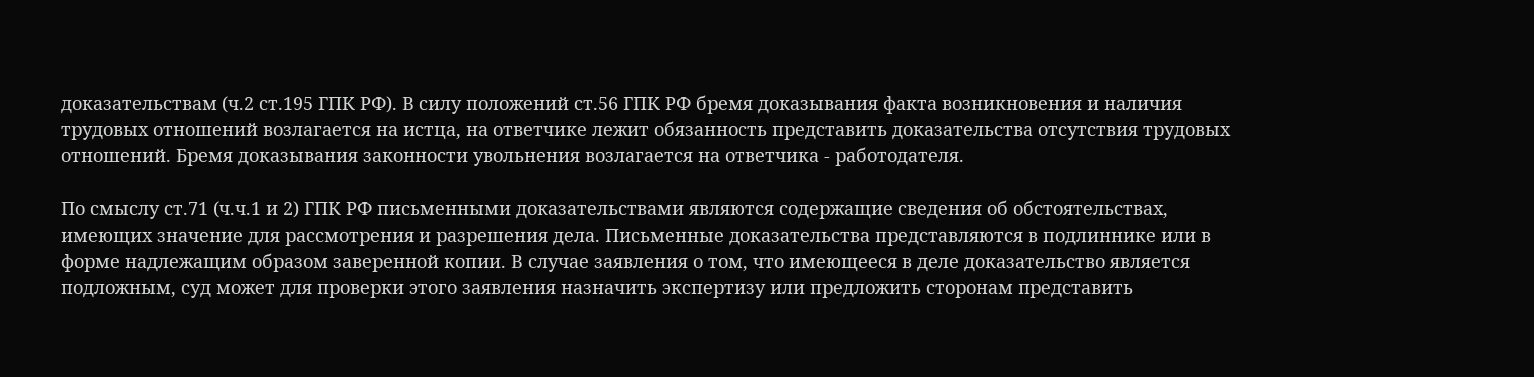доказательствам (ч.2 ст.195 ГПК РФ). В силу положений ст.56 ГПК РФ бремя доказывания факта возникновения и наличия трудовых отношений возлагается на истца, на ответчике лежит обязанность представить доказательства отсутствия трудовых отношений. Бремя доказывания законности увольнения возлагается на ответчика - работодателя.

По смыслу ст.71 (ч.ч.1 и 2) ГПК РФ письменными доказательствами являются содержащие сведения об обстоятельствах, имеющих значение для рассмотрения и разрешения дела. Письменные доказательства представляются в подлиннике или в форме надлежащим образом заверенной копии. В случае заявления о том, что имеющееся в деле доказательство является подложным, суд может для проверки этого заявления назначить экспертизу или предложить сторонам представить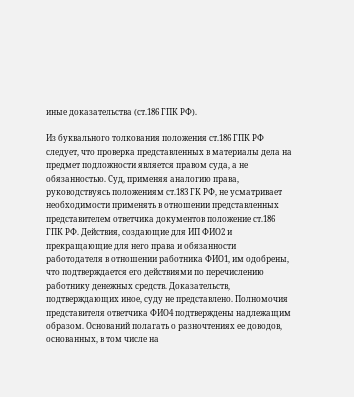иные доказательства (ст.186 ГПК РФ).

Из буквального толкования положения ст.186 ГПК РФ следует, что проверка представленных в материалы дела на предмет подложности является правом суда, а не обязанностью. Суд, применяя аналогию права, руководствуясь положениям ст.183 ГК РФ, не усматривает необходимости применять в отношении представленных представителем ответчика документов положение ст.186 ГПК РФ. Действия, создающие для ИП ФИО2 и прекращающие для него права и обязанности работодателя в отношении работника ФИО1, им одобрены, что подтверждается его действиями по перечислению работнику денежных средств. Доказательств, подтверждающих иное, суду не представлено. Полномочия представителя ответчика ФИО4 подтверждены надлежащим образом. Оснований полагать о разночтениях ее доводов, основанных, в том числе на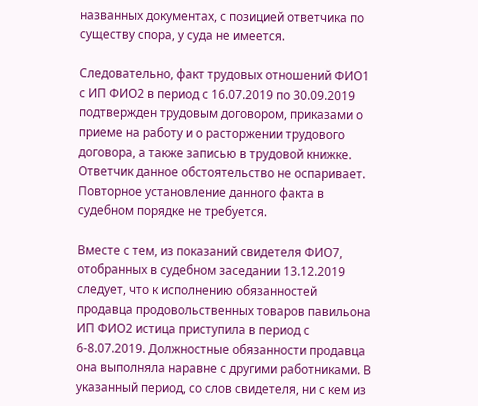названных документах, с позицией ответчика по существу спора, у суда не имеется.

Следовательно, факт трудовых отношений ФИО1 с ИП ФИО2 в период с 16.07.2019 по 30.09.2019 подтвержден трудовым договором, приказами о приеме на работу и о расторжении трудового договора, а также записью в трудовой книжке. Ответчик данное обстоятельство не оспаривает. Повторное установление данного факта в судебном порядке не требуется.

Вместе с тем, из показаний свидетеля ФИО7, отобранных в судебном заседании 13.12.2019 следует, что к исполнению обязанностей продавца продовольственных товаров павильона ИП ФИО2 истица приступила в период с 6-8.07.2019. Должностные обязанности продавца она выполняла наравне с другими работниками. В указанный период, со слов свидетеля, ни с кем из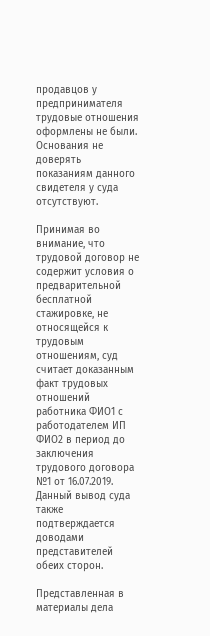продавцов у предпринимателя трудовые отношения оформлены не были. Основания не доверять показаниям данного свидетеля у суда отсутствуют.

Принимая во внимание, что трудовой договор не содержит условия о предварительной бесплатной стажировке, не относящейся к трудовым отношениям, суд считает доказанным факт трудовых отношений работника ФИО1 с работодателем ИП ФИО2 в период до заключения трудового договора №1 от 16.07.2019. Данный вывод суда также подтверждается доводами представителей обеих сторон.

Представленная в материалы дела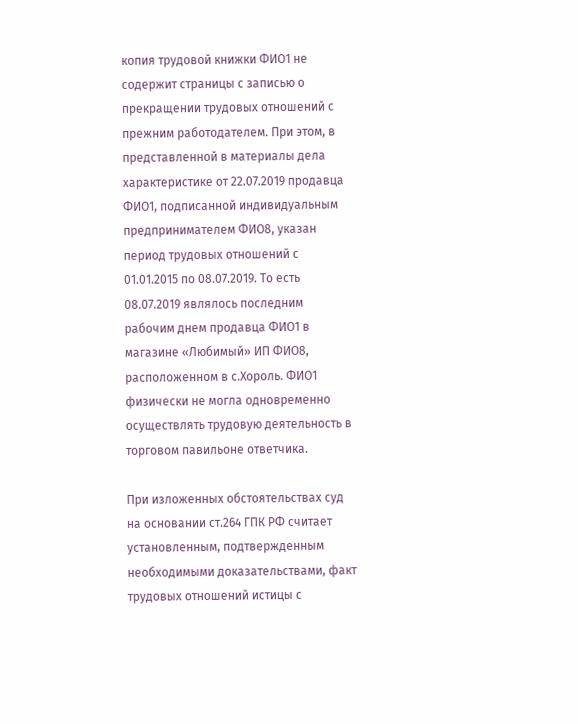копия трудовой книжки ФИО1 не содержит страницы с записью о прекращении трудовых отношений с прежним работодателем. При этом, в представленной в материалы дела характеристике от 22.07.2019 продавца ФИО1, подписанной индивидуальным предпринимателем ФИО8, указан период трудовых отношений с 01.01.2015 по 08.07.2019. То есть 08.07.2019 являлось последним рабочим днем продавца ФИО1 в магазине «Любимый» ИП ФИО8, расположенном в с.Хороль. ФИО1 физически не могла одновременно осуществлять трудовую деятельность в торговом павильоне ответчика.

При изложенных обстоятельствах суд на основании ст.264 ГПК РФ считает установленным, подтвержденным необходимыми доказательствами, факт трудовых отношений истицы с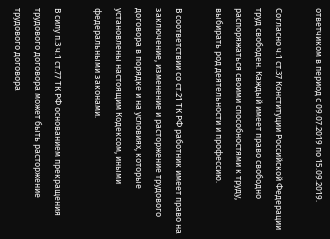ответчиком в период с 09.07.2019 по 15.09.2019.

Согласно ч.1 ст.37 Конституции Российской Федерации труд свободен. Каждый имеет право свободно распоряжаться своими способностями к труду, выбирать род деятельности и профессию.

В соответствии со ст.21 ТК РФ работник имеет право на заключение, изменение и расторжение трудового договора в порядке и на условиях, которые установлены настоящим Кодексом, иными федеральными законами.

В силу п.3 ч.1 ст.77 ТК РФ основанием прекращения трудового договора может быть расторжение трудового договора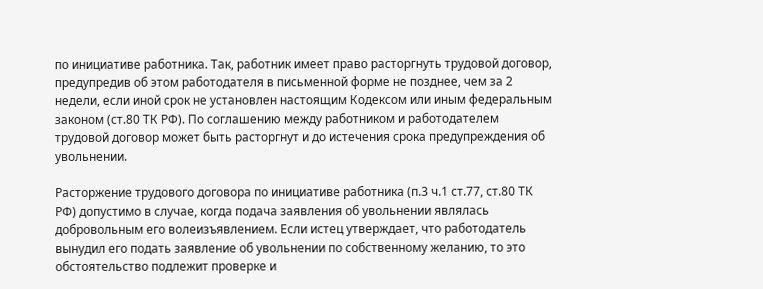по инициативе работника. Так, работник имеет право расторгнуть трудовой договор, предупредив об этом работодателя в письменной форме не позднее, чем за 2 недели, если иной срок не установлен настоящим Кодексом или иным федеральным законом (ст.80 ТК РФ). По соглашению между работником и работодателем трудовой договор может быть расторгнут и до истечения срока предупреждения об увольнении.

Расторжение трудового договора по инициативе работника (п.3 ч.1 ст.77, ст.80 ТК РФ) допустимо в случае, когда подача заявления об увольнении являлась добровольным его волеизъявлением. Если истец утверждает, что работодатель вынудил его подать заявление об увольнении по собственному желанию, то это обстоятельство подлежит проверке и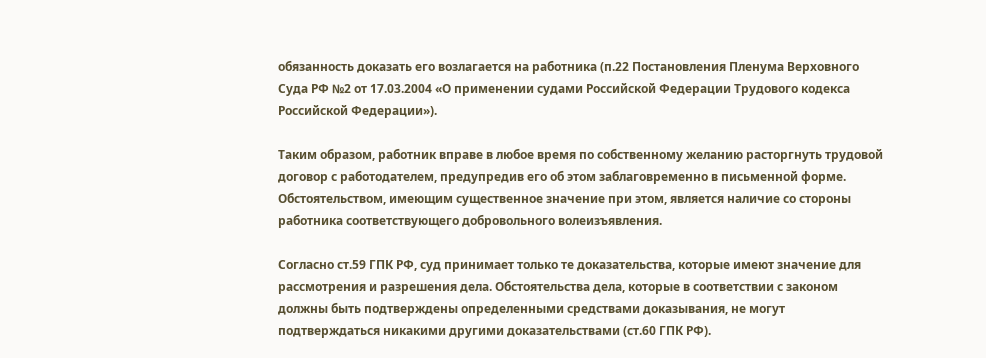обязанность доказать его возлагается на работника (п.22 Постановления Пленума Верховного Суда РФ №2 от 17.03.2004 «О применении судами Российской Федерации Трудового кодекса Российской Федерации»).

Таким образом, работник вправе в любое время по собственному желанию расторгнуть трудовой договор с работодателем, предупредив его об этом заблаговременно в письменной форме. Обстоятельством, имеющим существенное значение при этом, является наличие со стороны работника соответствующего добровольного волеизъявления.

Согласно ст.59 ГПК РФ, суд принимает только те доказательства, которые имеют значение для рассмотрения и разрешения дела. Обстоятельства дела, которые в соответствии с законом должны быть подтверждены определенными средствами доказывания, не могут подтверждаться никакими другими доказательствами (ст.60 ГПК РФ).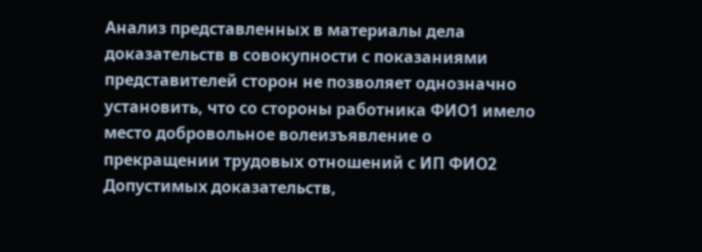Анализ представленных в материалы дела доказательств в совокупности с показаниями представителей сторон не позволяет однозначно установить, что со стороны работника ФИО1 имело место добровольное волеизъявление о прекращении трудовых отношений с ИП ФИО2 Допустимых доказательств,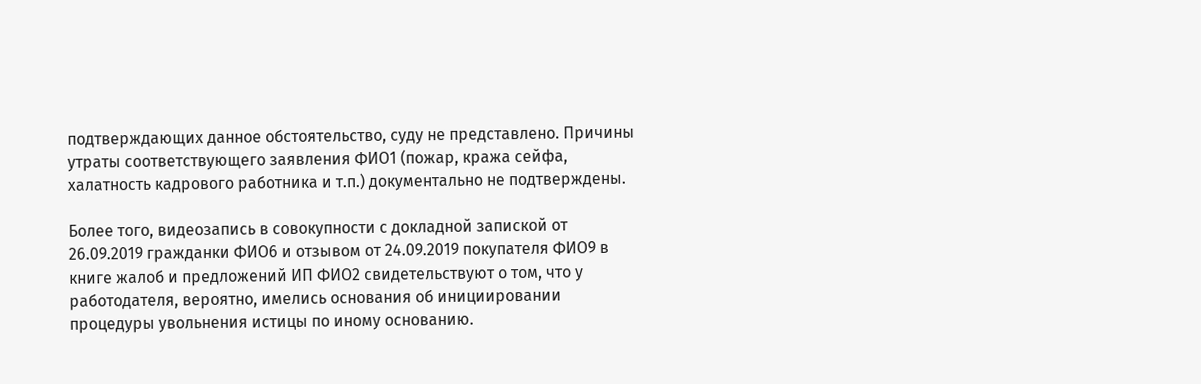подтверждающих данное обстоятельство, суду не представлено. Причины утраты соответствующего заявления ФИО1 (пожар, кража сейфа, халатность кадрового работника и т.п.) документально не подтверждены.

Более того, видеозапись в совокупности с докладной запиской от 26.09.2019 гражданки ФИО6 и отзывом от 24.09.2019 покупателя ФИО9 в книге жалоб и предложений ИП ФИО2 свидетельствуют о том, что у работодателя, вероятно, имелись основания об инициировании процедуры увольнения истицы по иному основанию.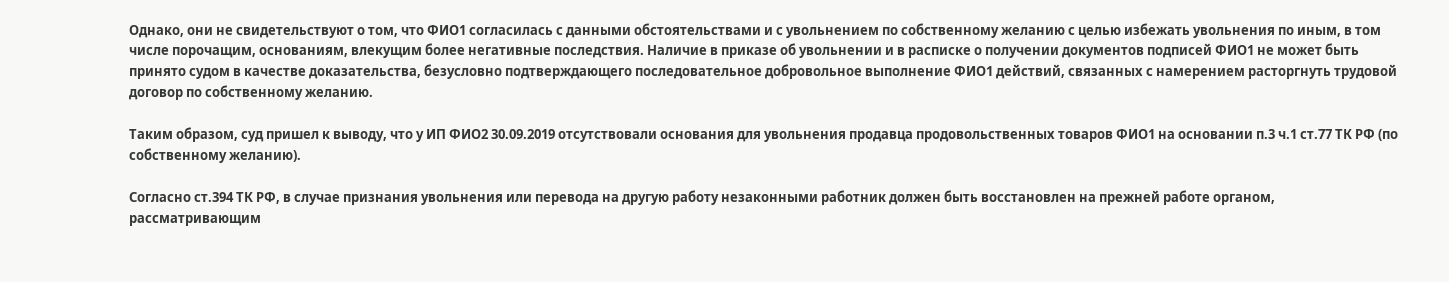Однако, они не свидетельствуют о том, что ФИО1 согласилась с данными обстоятельствами и с увольнением по собственному желанию с целью избежать увольнения по иным, в том числе порочащим, основаниям, влекущим более негативные последствия. Наличие в приказе об увольнении и в расписке о получении документов подписей ФИО1 не может быть принято судом в качестве доказательства, безусловно подтверждающего последовательное добровольное выполнение ФИО1 действий, связанных с намерением расторгнуть трудовой договор по собственному желанию.

Таким образом, суд пришел к выводу, что у ИП ФИО2 30.09.2019 отсутствовали основания для увольнения продавца продовольственных товаров ФИО1 на основании п.3 ч.1 ст.77 ТК РФ (по собственному желанию).

Согласно ст.394 ТК РФ, в случае признания увольнения или перевода на другую работу незаконными работник должен быть восстановлен на прежней работе органом, рассматривающим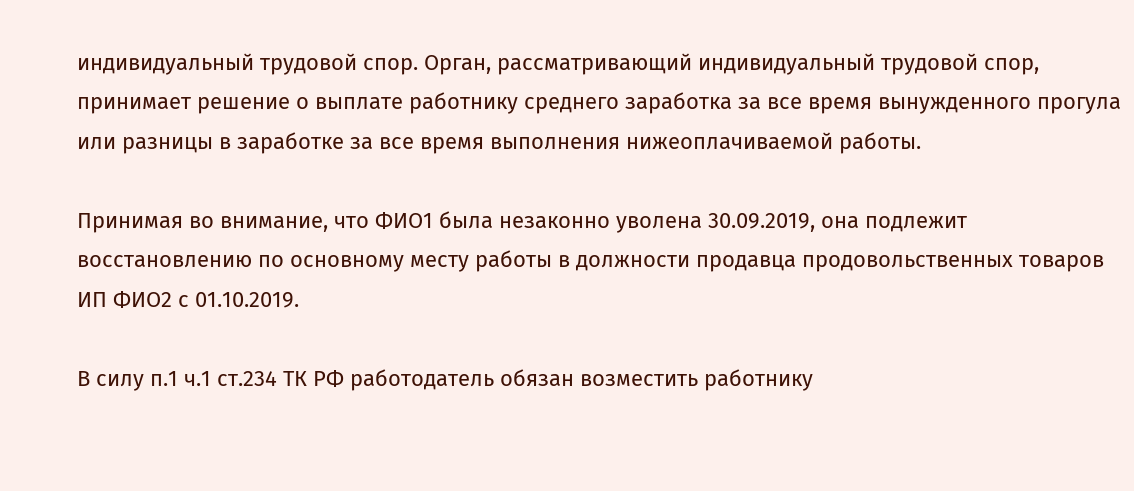индивидуальный трудовой спор. Орган, рассматривающий индивидуальный трудовой спор, принимает решение о выплате работнику среднего заработка за все время вынужденного прогула или разницы в заработке за все время выполнения нижеоплачиваемой работы.

Принимая во внимание, что ФИО1 была незаконно уволена 30.09.2019, она подлежит восстановлению по основному месту работы в должности продавца продовольственных товаров ИП ФИО2 с 01.10.2019.

В силу п.1 ч.1 ст.234 ТК РФ работодатель обязан возместить работнику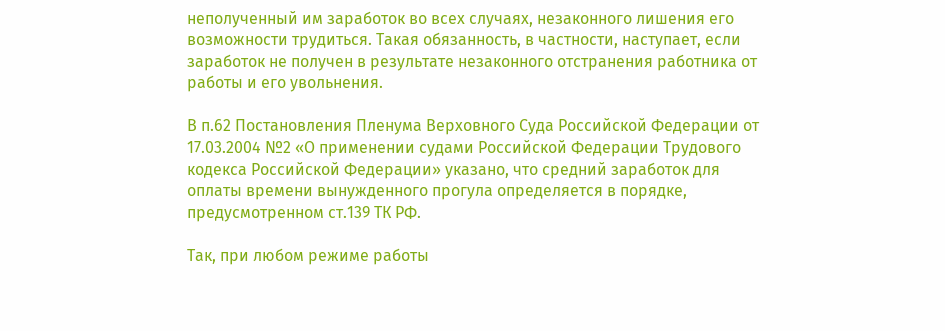неполученный им заработок во всех случаях, незаконного лишения его возможности трудиться. Такая обязанность, в частности, наступает, если заработок не получен в результате незаконного отстранения работника от работы и его увольнения.

В п.62 Постановления Пленума Верховного Суда Российской Федерации от 17.03.2004 №2 «О применении судами Российской Федерации Трудового кодекса Российской Федерации» указано, что средний заработок для оплаты времени вынужденного прогула определяется в порядке, предусмотренном ст.139 ТК РФ.

Так, при любом режиме работы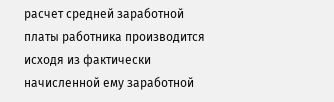расчет средней заработной платы работника производится исходя из фактически начисленной ему заработной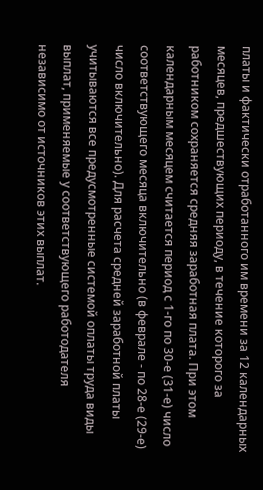платы и фактически отработанного им времени за 12 календарных месяцев, предшествующих периоду, в течение которого за работником сохраняется средняя заработная плата. При этом календарным месяцем считается период с 1-го по 30-е (31-е) число соответствующего месяца включительно (в феврале - по 28-е (29-е) число включительно). Для расчета средней заработной платы учитываются все предусмотренные системой оплаты труда виды выплат, применяемые у соответствующего работодателя независимо от источников этих выплат.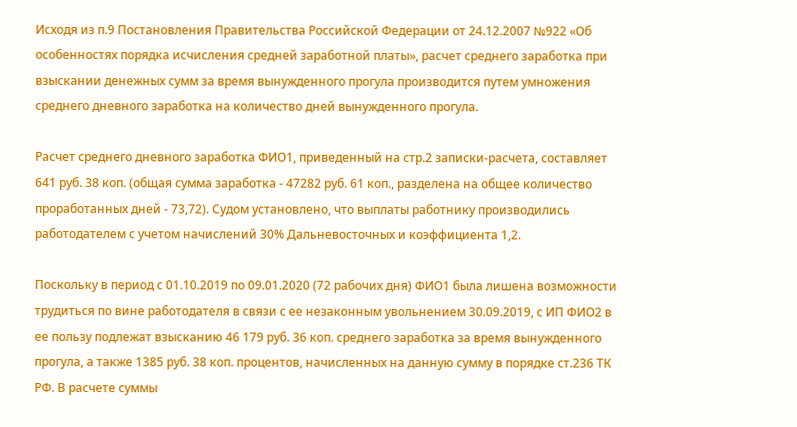Исходя из п.9 Постановления Правительства Российской Федерации от 24.12.2007 №922 «Об особенностях порядка исчисления средней заработной платы», расчет среднего заработка при взыскании денежных сумм за время вынужденного прогула производится путем умножения среднего дневного заработка на количество дней вынужденного прогула.

Расчет среднего дневного заработка ФИО1, приведенный на стр.2 записки-расчета, составляет 641 руб. 38 коп. (общая сумма заработка - 47282 руб. 61 коп., разделена на общее количество проработанных дней - 73,72). Судом установлено, что выплаты работнику производились работодателем с учетом начислений 30% Дальневосточных и коэффициента 1,2.

Поскольку в период с 01.10.2019 по 09.01.2020 (72 рабочих дня) ФИО1 была лишена возможности трудиться по вине работодателя в связи с ее незаконным увольнением 30.09.2019, с ИП ФИО2 в ее пользу подлежат взысканию 46 179 руб. 36 коп. среднего заработка за время вынужденного прогула, а также 1385 руб. 38 коп. процентов, начисленных на данную сумму в порядке ст.236 ТК РФ. В расчете суммы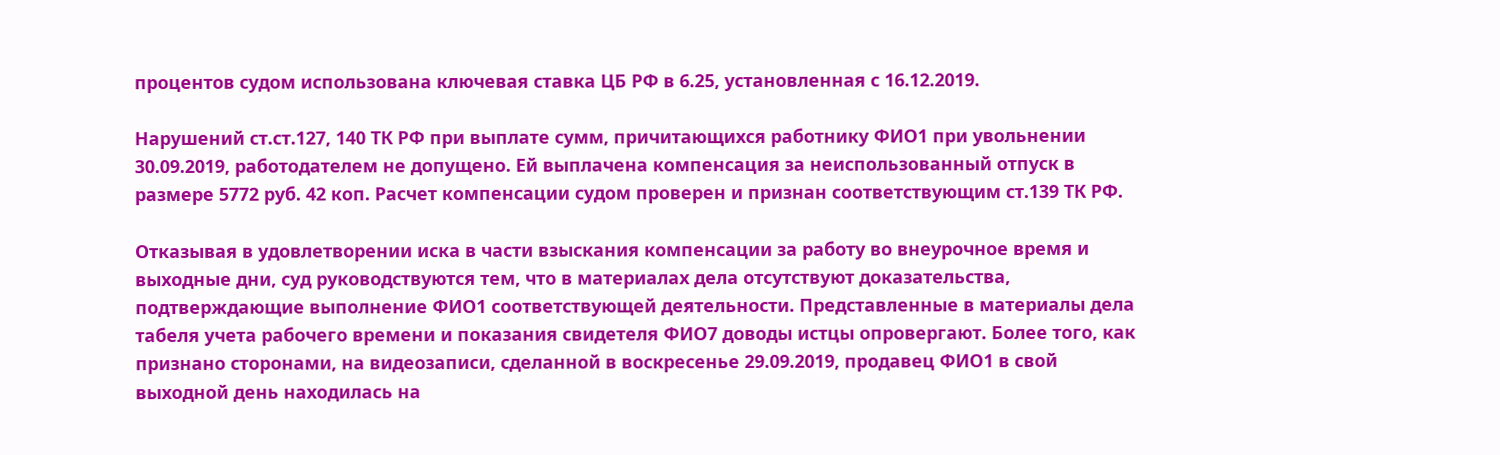процентов судом использована ключевая ставка ЦБ РФ в 6.25, установленная с 16.12.2019.

Нарушений ст.ст.127, 140 ТК РФ при выплате сумм, причитающихся работнику ФИО1 при увольнении 30.09.2019, работодателем не допущено. Ей выплачена компенсация за неиспользованный отпуск в размере 5772 руб. 42 коп. Расчет компенсации судом проверен и признан соответствующим ст.139 ТК РФ.

Отказывая в удовлетворении иска в части взыскания компенсации за работу во внеурочное время и выходные дни, суд руководствуются тем, что в материалах дела отсутствуют доказательства, подтверждающие выполнение ФИО1 соответствующей деятельности. Представленные в материалы дела табеля учета рабочего времени и показания свидетеля ФИО7 доводы истцы опровергают. Более того, как признано сторонами, на видеозаписи, сделанной в воскресенье 29.09.2019, продавец ФИО1 в свой выходной день находилась на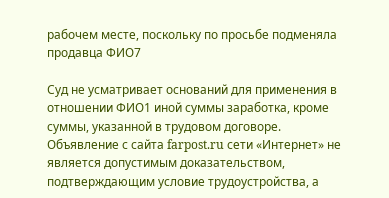рабочем месте, поскольку по просьбе подменяла продавца ФИО7

Суд не усматривает оснований для применения в отношении ФИО1 иной суммы заработка, кроме суммы, указанной в трудовом договоре. Объявление с сайта farpost.ru сети «Интернет» не является допустимым доказательством, подтверждающим условие трудоустройства, а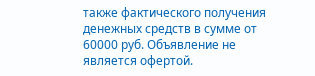также фактического получения денежных средств в сумме от 60000 руб. Объявление не является офертой.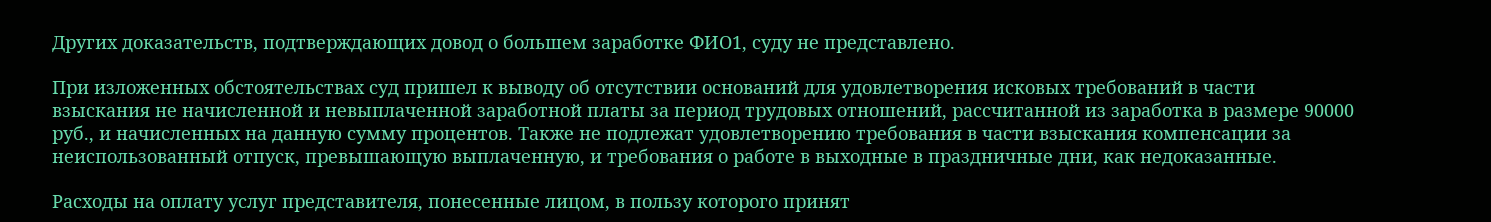Других доказательств, подтверждающих довод о большем заработке ФИО1, суду не представлено.

При изложенных обстоятельствах суд пришел к выводу об отсутствии оснований для удовлетворения исковых требований в части взыскания не начисленной и невыплаченной заработной платы за период трудовых отношений, рассчитанной из заработка в размере 90000 руб., и начисленных на данную сумму процентов. Также не подлежат удовлетворению требования в части взыскания компенсации за неиспользованный отпуск, превышающую выплаченную, и требования о работе в выходные в праздничные дни, как недоказанные.

Расходы на оплату услуг представителя, понесенные лицом, в пользу которого принят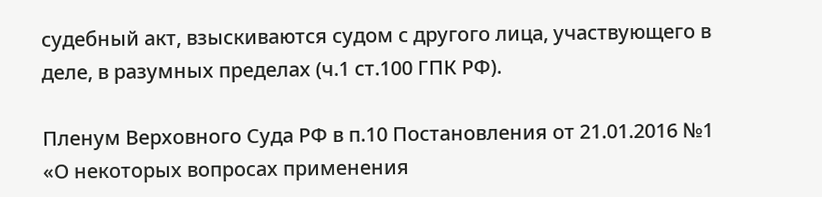судебный акт, взыскиваются судом с другого лица, участвующего в деле, в разумных пределах (ч.1 ст.100 ГПК РФ).

Пленум Верховного Суда РФ в п.10 Постановления от 21.01.2016 №1 «О некоторых вопросах применения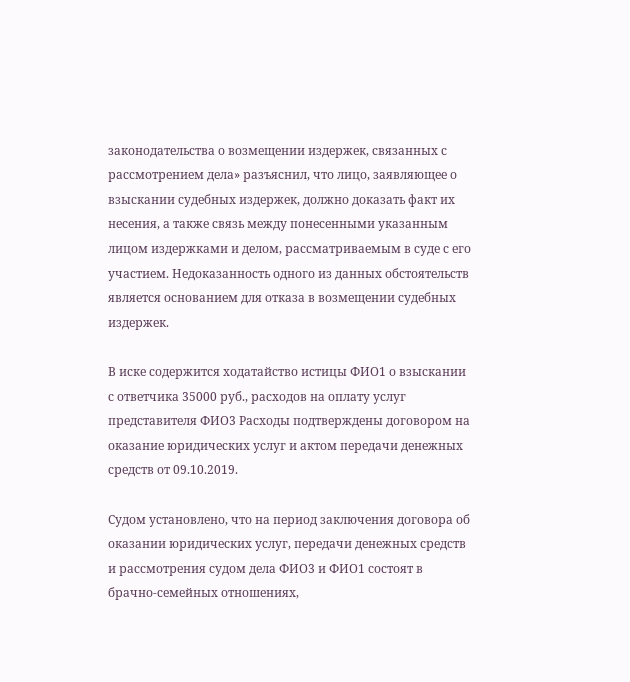законодательства о возмещении издержек, связанных с рассмотрением дела» разъяснил, что лицо, заявляющее о взыскании судебных издержек, должно доказать факт их несения, а также связь между понесенными указанным лицом издержками и делом, рассматриваемым в суде с его участием. Недоказанность одного из данных обстоятельств является основанием для отказа в возмещении судебных издержек.

В иске содержится ходатайство истицы ФИО1 о взыскании с ответчика 35000 руб., расходов на оплату услуг представителя ФИО3 Расходы подтверждены договором на оказание юридических услуг и актом передачи денежных средств от 09.10.2019.

Судом установлено, что на период заключения договора об оказании юридических услуг, передачи денежных средств и рассмотрения судом дела ФИО3 и ФИО1 состоят в брачно-семейных отношениях,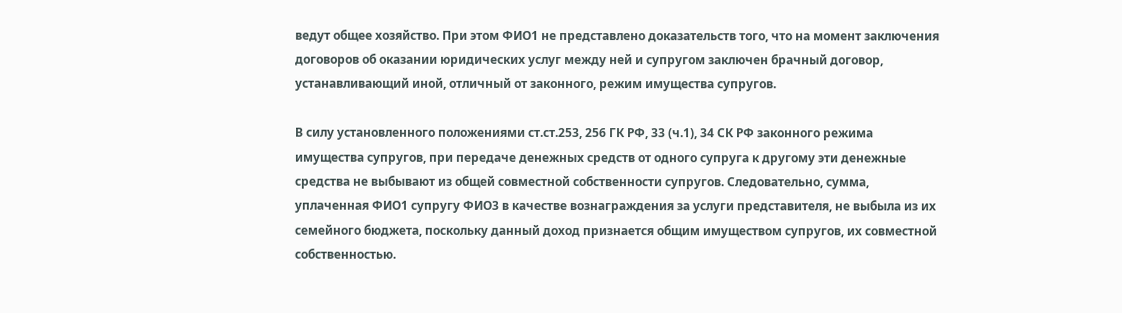ведут общее хозяйство. При этом ФИО1 не представлено доказательств того, что на момент заключения договоров об оказании юридических услуг между ней и супругом заключен брачный договор, устанавливающий иной, отличный от законного, режим имущества супругов.

В силу установленного положениями ст.ст.253, 256 ГК РФ, 33 (ч.1), 34 СК РФ законного режима имущества супругов, при передаче денежных средств от одного супруга к другому эти денежные средства не выбывают из общей совместной собственности супругов. Следовательно, сумма, уплаченная ФИО1 супругу ФИО3 в качестве вознаграждения за услуги представителя, не выбыла из их семейного бюджета, поскольку данный доход признается общим имуществом супругов, их совместной собственностью.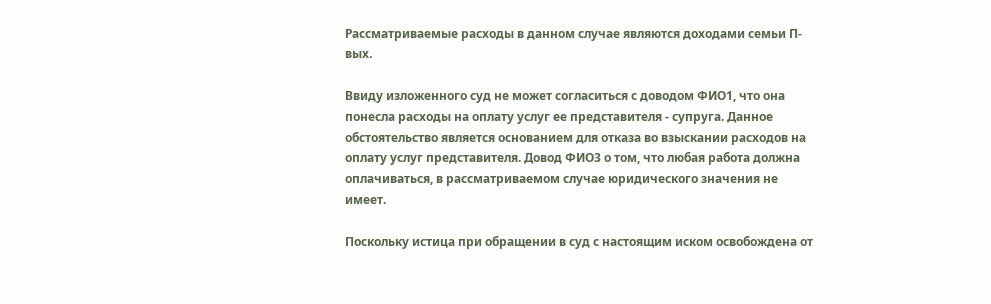Рассматриваемые расходы в данном случае являются доходами семьи П-вых.

Ввиду изложенного суд не может согласиться с доводом ФИО1, что она понесла расходы на оплату услуг ее представителя - супруга. Данное обстоятельство является основанием для отказа во взыскании расходов на оплату услуг представителя. Довод ФИО3 о том, что любая работа должна оплачиваться, в рассматриваемом случае юридического значения не имеет.

Поскольку истица при обращении в суд с настоящим иском освобождена от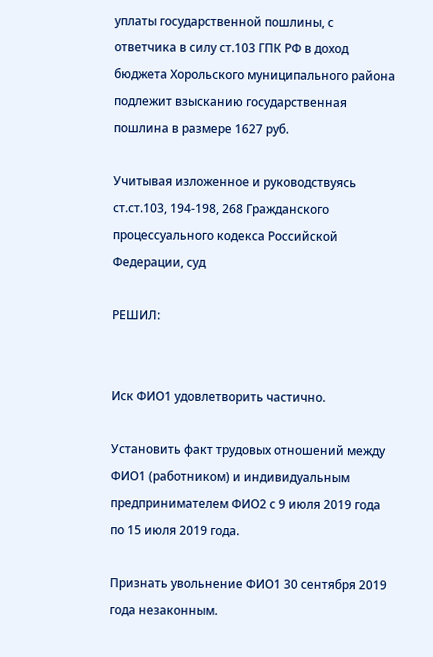уплаты государственной пошлины, с ответчика в силу ст.103 ГПК РФ в доход бюджета Хорольского муниципального района подлежит взысканию государственная пошлина в размере 1627 руб.

Учитывая изложенное и руководствуясь ст.ст.103, 194-198, 268 Гражданского процессуального кодекса Российской Федерации, суд

РЕШИЛ:


Иск ФИО1 удовлетворить частично.

Установить факт трудовых отношений между ФИО1 (работником) и индивидуальным предпринимателем ФИО2 с 9 июля 2019 года по 15 июля 2019 года.

Признать увольнение ФИО1 30 сентября 2019 года незаконным.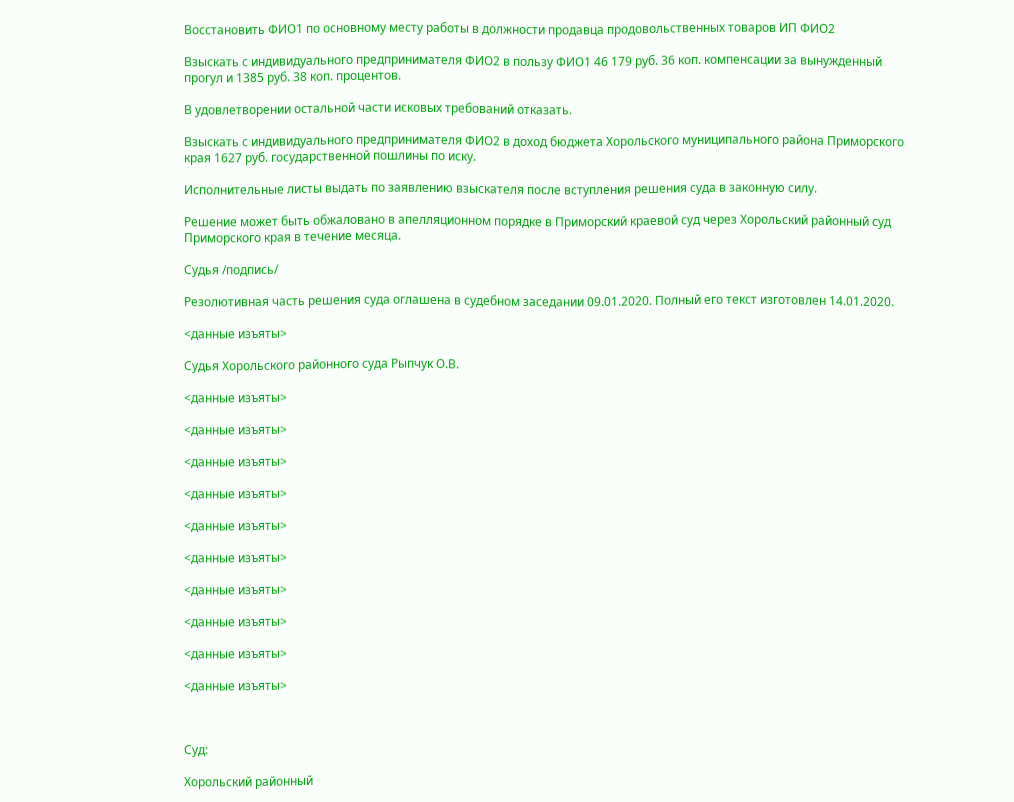Восстановить ФИО1 по основному месту работы в должности продавца продовольственных товаров ИП ФИО2

Взыскать с индивидуального предпринимателя ФИО2 в пользу ФИО1 46 179 руб. 36 коп. компенсации за вынужденный прогул и 1385 руб. 38 коп. процентов.

В удовлетворении остальной части исковых требований отказать.

Взыскать с индивидуального предпринимателя ФИО2 в доход бюджета Хорольского муниципального района Приморского края 1627 руб. государственной пошлины по иску.

Исполнительные листы выдать по заявлению взыскателя после вступления решения суда в законную силу.

Решение может быть обжаловано в апелляционном порядке в Приморский краевой суд через Хорольский районный суд Приморского края в течение месяца.

Судья /подпись/

Резолютивная часть решения суда оглашена в судебном заседании 09.01.2020. Полный его текст изготовлен 14.01.2020.

<данные изъяты>

Судья Хорольского районного суда Рыпчук О.В.

<данные изъяты>

<данные изъяты>

<данные изъяты>

<данные изъяты>

<данные изъяты>

<данные изъяты>

<данные изъяты>

<данные изъяты>

<данные изъяты>

<данные изъяты>



Суд:

Хорольский районный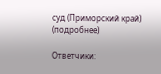суд (Приморский край) (подробнее)

Ответчики: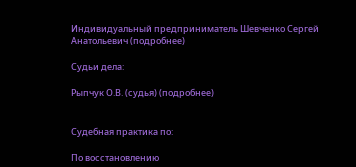Индивидуальный предприниматель Шевченко Сергей Анатольевич (подробнее)

Судьи дела:

Рыпчук О.В. (судья) (подробнее)


Судебная практика по:

По восстановлению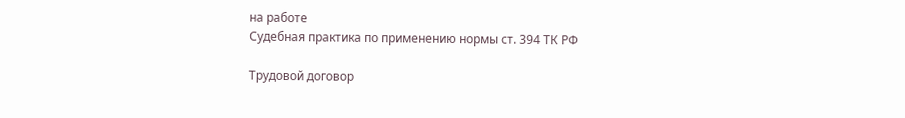на работе
Судебная практика по применению нормы ст. 394 ТК РФ

Трудовой договор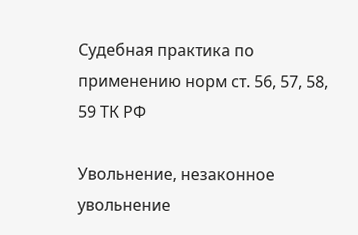Судебная практика по применению норм ст. 56, 57, 58, 59 ТК РФ

Увольнение, незаконное увольнение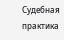Судебная практика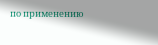по применению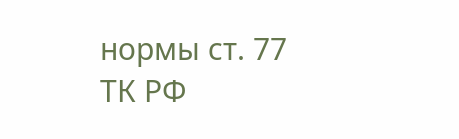нормы ст. 77 ТК РФ